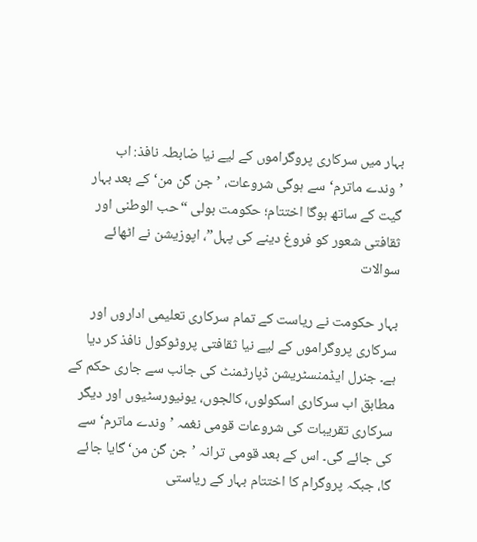بہار میں سرکاری پروگراموں کے لیے نیا ضابطہ نافذ: اب ’وندے ماترم‘ سے ہوگی شروعات، ’جن گن من‘ کے بعد بہار گیت کے ساتھ ہوگا اختتام؛ حکومت بولی “حب الوطنی اور ثقافتی شعور کو فروغ دینے کی پہل”، اپوزیشن نے اٹھائے سوالات

بہار حکومت نے ریاست کے تمام سرکاری تعلیمی اداروں اور سرکاری پروگراموں کے لیے نیا ثقافتی پروٹوکول نافذ کر دیا ہے۔ جنرل ایڈمنسٹریشن ڈپارٹمنٹ کی جانب سے جاری حکم کے مطابق اب سرکاری اسکولوں، کالجوں، یونیورسٹیوں اور دیگر سرکاری تقریبات کی شروعات قومی نغمہ ’وندے ماترم‘ سے کی جائے گی۔ اس کے بعد قومی ترانہ ’جن گن من‘ گایا جائے گا، جبکہ پروگرام کا اختتام بہار کے ریاستی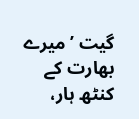گیت ’میرے بھارت کے کنٹھ ہار،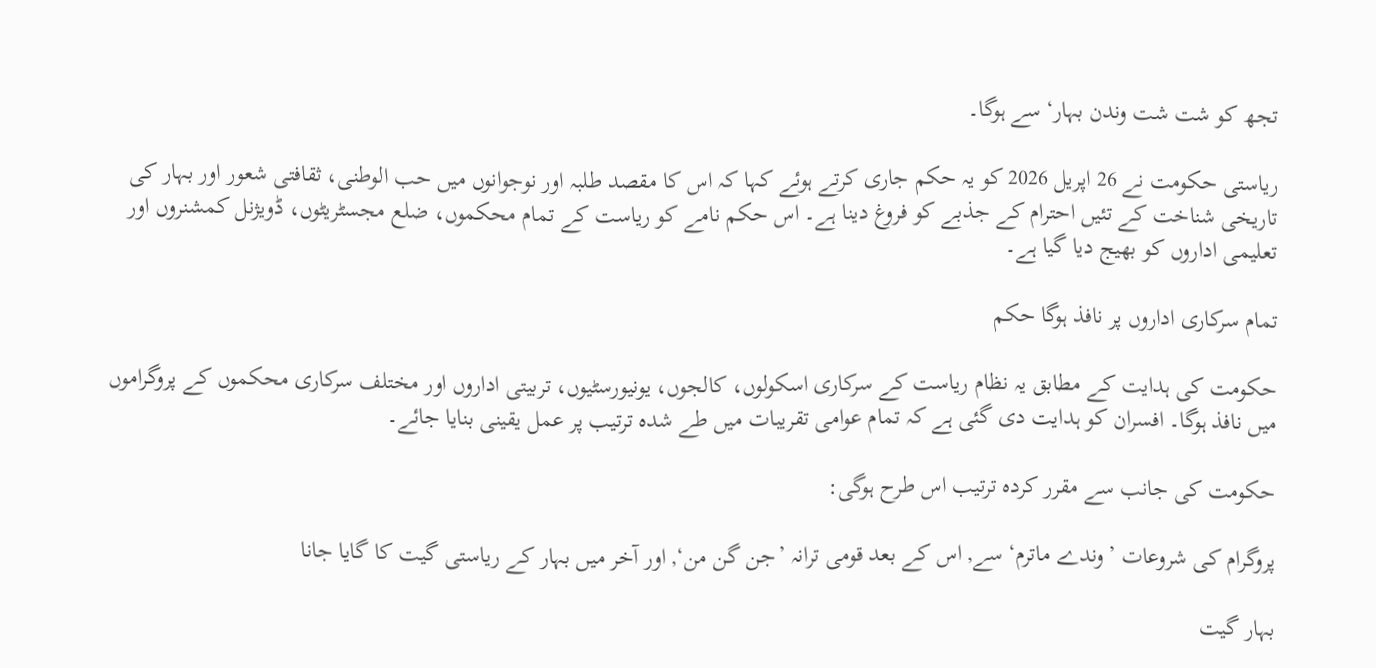تجھ کو شت شت وندن بہار‘ سے ہوگا۔

ریاستی حکومت نے 26 اپریل 2026 کو یہ حکم جاری کرتے ہوئے کہا کہ اس کا مقصد طلبہ اور نوجوانوں میں حب الوطنی، ثقافتی شعور اور بہار کی تاریخی شناخت کے تئیں احترام کے جذبے کو فروغ دینا ہے۔ اس حکم نامے کو ریاست کے تمام محکموں، ضلع مجسٹریٹوں، ڈویژنل کمشنروں اور تعلیمی اداروں کو بھیج دیا گیا ہے۔

تمام سرکاری اداروں پر نافذ ہوگا حکم

حکومت کی ہدایت کے مطابق یہ نظام ریاست کے سرکاری اسکولوں، کالجوں، یونیورسٹیوں، تربیتی اداروں اور مختلف سرکاری محکموں کے پروگراموں میں نافذ ہوگا۔ افسران کو ہدایت دی گئی ہے کہ تمام عوامی تقریبات میں طے شدہ ترتیب پر عمل یقینی بنایا جائے۔

حکومت کی جانب سے مقرر کردہ ترتیب اس طرح ہوگی:

پروگرام کی شروعات ’وندے ماترم‘ سے, اس کے بعد قومی ترانہ ’جن گن من‘, اور آخر میں بہار کے ریاستی گیت کا گایا جانا

بہار گیت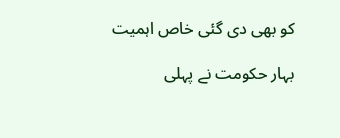کو بھی دی گئی خاص اہمیت

بہار حکومت نے پہلی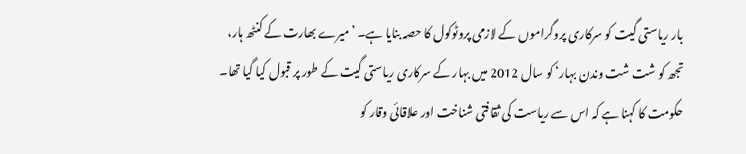بار ریاستی گیت کو سرکاری پروگراموں کے لازمی پروٹوکول کا حصہ بنایا ہے۔ ’میرے بھارت کے کنٹھ ہار، تجھ کو شت شت وندن بہار‘ کو سال 2012 میں بہار کے سرکاری ریاستی گیت کے طور پر قبول کیا گیا تھا۔ حکومت کا کہنا ہے کہ اس سے ریاست کی ثقافتی شناخت اور علاقائی وقار کو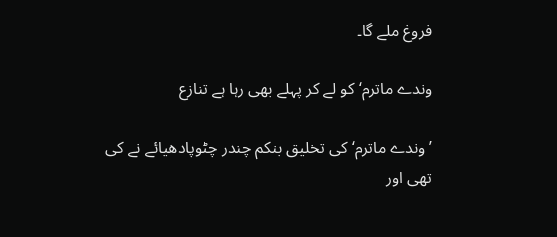فروغ ملے گا۔

وندے ماترم‘ کو لے کر پہلے بھی رہا ہے تنازع

’وندے ماترم‘ کی تخلیق بنکم چندر چٹوپادھیائے نے کی تھی اور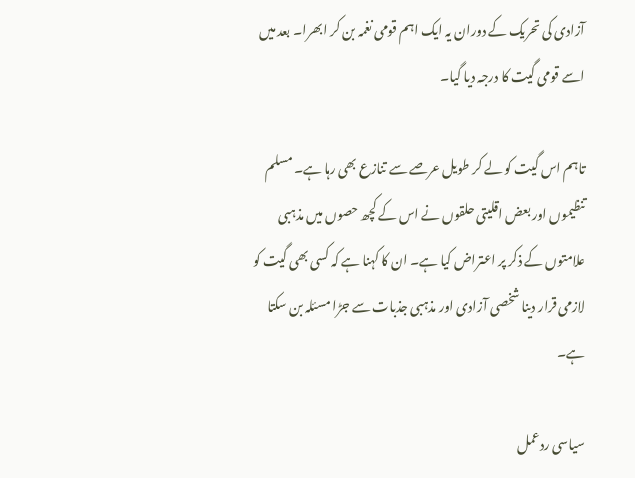آزادی کی تحریک کے دوران یہ ایک اہم قومی نغمہ بن کر ابھرا۔ بعد میں اسے قومی گیت کا درجہ دیا گیا۔

تاہم اس گیت کو لے کر طویل عرصے سے تنازع بھی رہا ہے۔ مسلم تنظیموں اور بعض اقلیتی حلقوں نے اس کے کچھ حصوں میں مذہبی علامتوں کے ذکر پر اعتراض کیا ہے۔ ان کا کہنا ہے کہ کسی بھی گیت کو لازمی قرار دینا شخصی آزادی اور مذہبی جذبات سے جڑا مسئلہ بن سکتا ہے۔

سیاسی ردعمل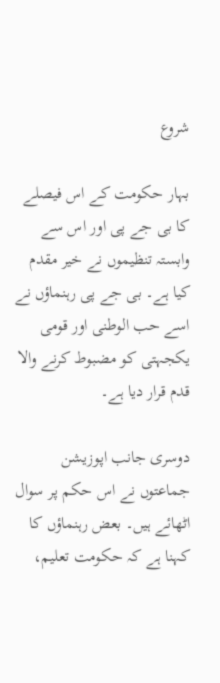شروع

بہار حکومت کے اس فیصلے کا بی جے پی اور اس سے وابستہ تنظیموں نے خیر مقدم کیا ہے۔ بی جے پی رہنماؤں نے اسے حب الوطنی اور قومی یکجہتی کو مضبوط کرنے والا قدم قرار دیا ہے۔

دوسری جانب اپوزیشن جماعتوں نے اس حکم پر سوال اٹھائے ہیں۔ بعض رہنماؤں کا کہنا ہے کہ حکومت تعلیم،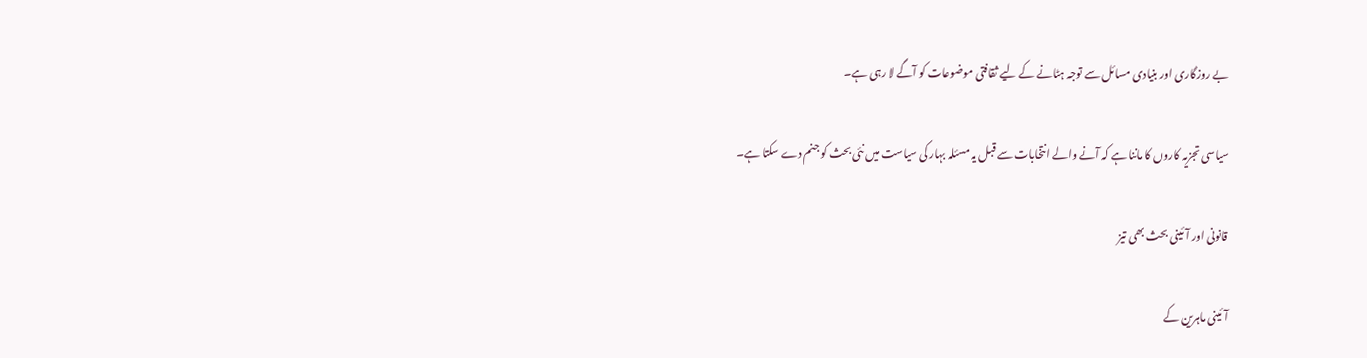بے روزگاری اور بنیادی مسائل سے توجہ ہٹانے کے لیے ثقافتی موضوعات کو آگے لا رہی ہے۔

سیاسی تجزیہ کاروں کا ماننا ہے کہ آنے والے انتخابات سے قبل یہ مسئلہ بہار کی سیاست میں نئی بحث کو جنم دے سکتا ہے۔

قانونی اور آئینی بحث بھی تیز

آئینی ماہرین کے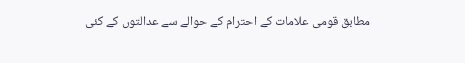مطابق قومی علامات کے احترام کے حوالے سے عدالتوں کے کئی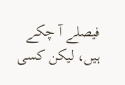فیصلے آ چکے ہیں، لیکن کسی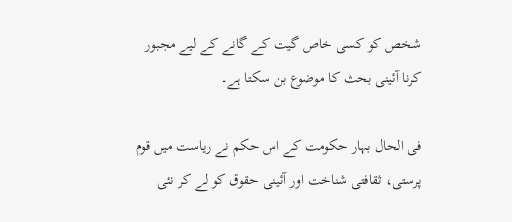شخص کو کسی خاص گیت کے گانے کے لیے مجبور کرنا آئینی بحث کا موضوع بن سکتا ہے۔

فی الحال بہار حکومت کے اس حکم نے ریاست میں قوم پرستی، ثقافتی شناخت اور آئینی حقوق کو لے کر نئی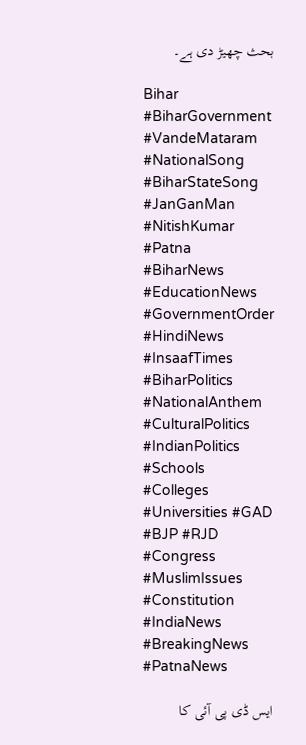بحث چھیڑ دی ہے۔

Bihar #BiharGovernment #VandeMataram #NationalSong #BiharStateSong #JanGanMan #NitishKumar #Patna #BiharNews #EducationNews #GovernmentOrder #HindiNews #InsaafTimes #BiharPolitics #NationalAnthem #CulturalPolitics #IndianPolitics #Schools #Colleges #Universities #GAD #BJP #RJD #Congress #MuslimIssues #Constitution #IndiaNews #BreakingNews #PatnaNews

ایس ڈی پی آئی کا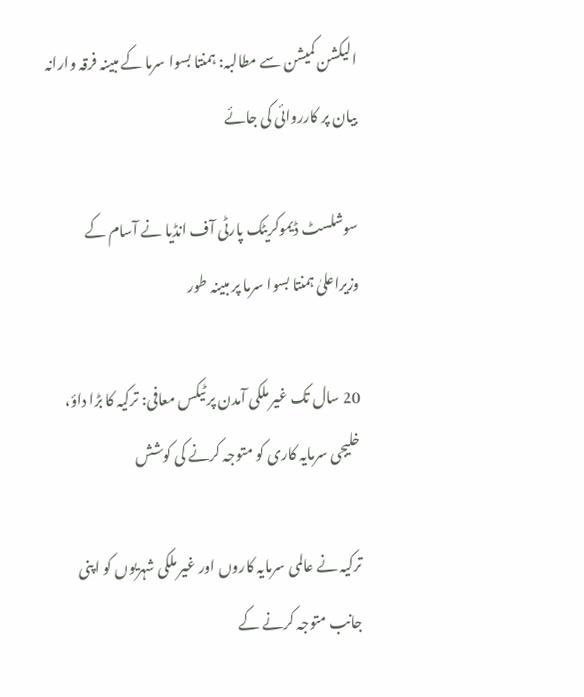الیکشن کمیشن سے مطالبہ: ہمنتا بسوا سرما کے مبینہ فرقہ وارانہ بیان پر کارروائی کی جائے

سوشلسٹ ڈیموکریٹک پارٹی آف انڈیا نے آسام کے وزیراعلیٰ ہمنتا بسوا سرما پر مبینہ طور

20 سال تک غیر ملکی آمدن پر ٹیکس معافی: ترکیہ کا بڑا داؤ، خلیجی سرمایہ کاری کو متوجہ کرنے کی کوشش

ترکیہ نے عالمی سرمایہ کاروں اور غیر ملکی شہریوں کو اپنی جانب متوجہ کرنے کے